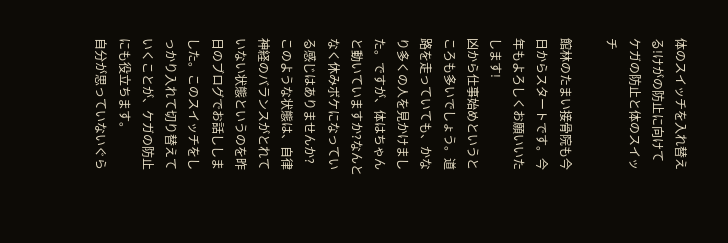体のスイッチを入れ替える!けがの防止に向けて
ケガの防止と体のスイッチ

館林のたまい接骨院も今日からスタートです。今年もよろしくお願いいたします!
凶から仕事始めというところも多いでしょう。道路を走っていても、かなり多くの人を見かけました。ですが、体はちゃんと動いていますか?なんとなく休みボケになっている感じはありませんか?
このような状態は、自律神経のバランスがとれていない状態というのを昨日のブログでお話ししました。このスイッチをしっかり入れて切り替えていくことが、ケガの防止にも役立ちます。
自分が思っていないぐら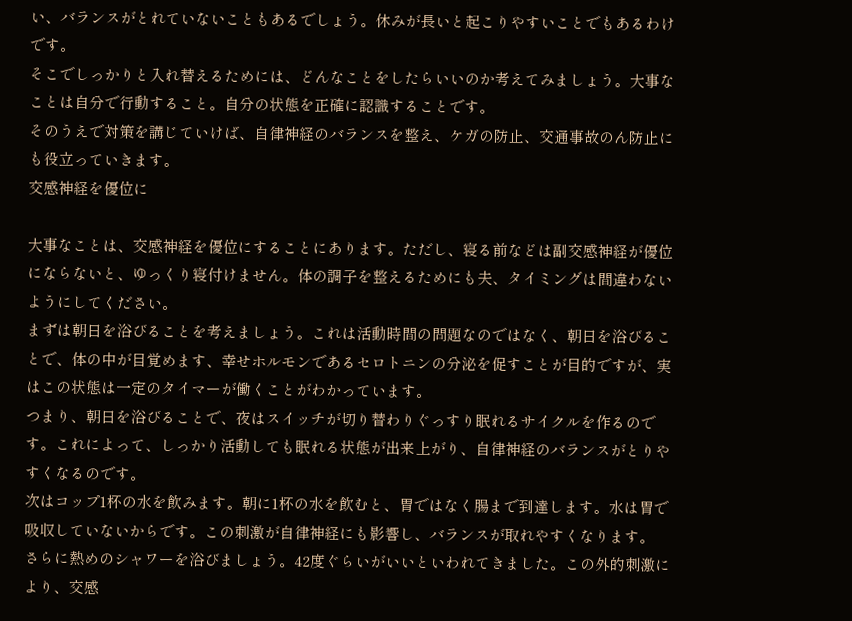い、バランスがとれていないこともあるでしょう。休みが長いと起こりやすいことでもあるわけです。
そこでしっかりと入れ替えるためには、どんなことをしたらいいのか考えてみましょう。大事なことは自分で行動すること。自分の状態を正確に認識することです。
そのうえで対策を講じていけば、自律神経のバランスを整え、ケガの防止、交通事故のん防止にも役立っていきます。
交感神経を優位に

大事なことは、交感神経を優位にすることにあります。ただし、寝る前などは副交感神経が優位にならないと、ゆっくり寝付けません。体の調子を整えるためにも夫、タイミングは間違わないようにしてください。
まずは朝日を浴びることを考えましょう。これは活動時間の問題なのではなく、朝日を浴びることで、体の中が目覚めます、幸せホルモンであるセロトニンの分泌を促すことが目的ですが、実はこの状態は一定のタイマーが働くことがわかっています。
つまり、朝日を浴びることで、夜はスイッチが切り替わりぐっすり眠れるサイクルを作るのです。これによって、しっかり活動しても眠れる状態が出来上がり、自律神経のバランスがとりやすくなるのです。
次はコップ1杯の水を飲みます。朝に1杯の水を飲むと、胃ではなく腸まで到達します。水は胃で吸収していないからです。この刺激が自律神経にも影響し、バランスが取れやすくなります。
さらに熱めのシャワーを浴びましょう。42度ぐらいがいいといわれてきました。この外的刺激により、交感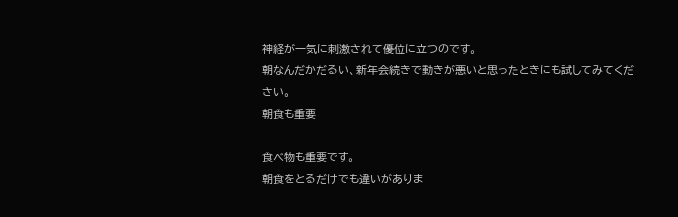神経が一気に刺激されて優位に立つのです。
朝なんだかだるい、新年会続きで動きが悪いと思ったときにも試してみてください。
朝食も重要

食べ物も重要です。
朝食をとるだけでも違いがありま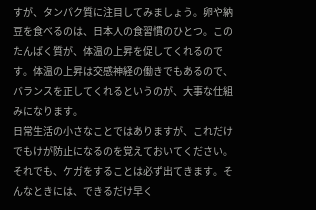すが、タンパク質に注目してみましょう。卵や納豆を食べるのは、日本人の食習慣のひとつ。このたんぱく質が、体温の上昇を促してくれるのです。体温の上昇は交感神経の働きでもあるので、バランスを正してくれるというのが、大事な仕組みになります。
日常生活の小さなことではありますが、これだけでもけが防止になるのを覚えておいてください。
それでも、ケガをすることは必ず出てきます。そんなときには、できるだけ早く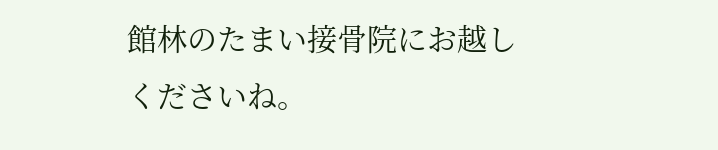館林のたまい接骨院にお越しくださいね。